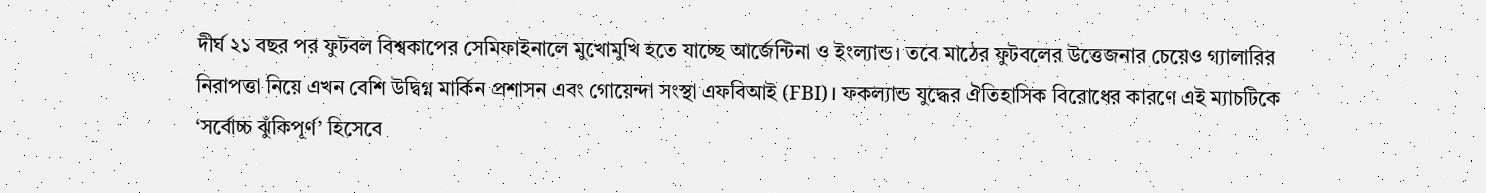দীর্ঘ ২১ বছর পর ফুটবল বিশ্বকাপের সেমিফাইনালে মুখোমুখি হতে যাচ্ছে আর্জেন্টিনা ও ইংল্যান্ড। তবে মাঠের ফুটবলের উত্তেজনার চেয়েও গ্যালারির নিরাপত্তা নিয়ে এখন বেশি উদ্বিগ্ন মার্কিন প্রশাসন এবং গোয়েন্দা সংস্থা এফবিআই (FBI)। ফকল্যান্ড যুদ্ধের ঐতিহাসিক বিরোধের কারণে এই ম্যাচটিকে ‘সর্বোচ্চ ঝুঁকিপূর্ণ’ হিসেবে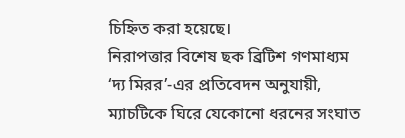চিহ্নিত করা হয়েছে।
নিরাপত্তার বিশেষ ছক ব্রিটিশ গণমাধ্যম ‘দ্য মিরর’-এর প্রতিবেদন অনুযায়ী, ম্যাচটিকে ঘিরে যেকোনো ধরনের সংঘাত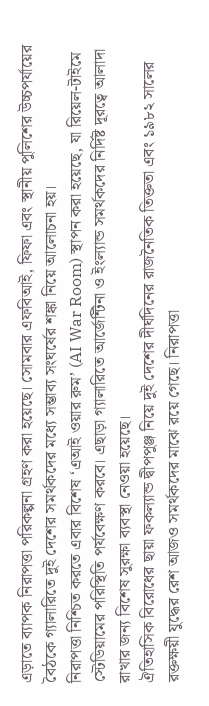এড়াতে ব্যাপক নিরাপত্তা পরিকল্পনা গ্রহণ করা হয়েছে। সোমবার এফবিআই, ফিফা এবং স্থানীয় পুলিশের উচ্চপর্যায়ের বৈঠকে গ্যালারিতে দুই দেশের সমর্থকদের মধ্যে সম্ভাব্য সংঘর্ষের শঙ্কা নিয়ে আলোচনা হয়।
নিরাপত্তা নিশ্চিত করতে এবার বিশেষ ‘এআই ওয়ার রুম’ (AI War Room) স্থাপন করা হয়েছে, যা রিয়েল-টাইমে স্টেডিয়ামের পরিস্থিতি পর্যবেক্ষণ করবে। এছাড়া গ্যালারিতে আর্জেন্টিনা ও ইংল্যান্ড সমর্থকদের নির্দিষ্ট দূরত্বে আলাদা রাখার জন্য বিশেষ সুরক্ষা ব্যবস্থা নেওয়া হয়েছে।
ঐতিহাসিক বিরোধের ছায়া ফকল্যান্ড দ্বীপপুঞ্জ নিয়ে দুই দেশের দীর্ঘদিনের রাজনৈতিক তিক্ততা এবং ১৯৮২ সালের রক্তক্ষয়ী যুদ্ধের রেশ আজও সমর্থকদের মাঝে রয়ে গেছে। নিরাপত্তা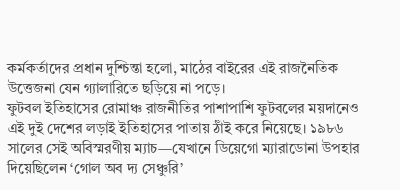কর্মকর্তাদের প্রধান দুশ্চিন্তা হলো, মাঠের বাইরের এই রাজনৈতিক উত্তেজনা যেন গ্যালারিতে ছড়িয়ে না পড়ে।
ফুটবল ইতিহাসের রোমাঞ্চ রাজনীতির পাশাপাশি ফুটবলের ময়দানেও এই দুই দেশের লড়াই ইতিহাসের পাতায় ঠাঁই করে নিয়েছে। ১৯৮৬ সালের সেই অবিস্মরণীয় ম্যাচ—যেখানে ডিয়েগো ম্যারাডোনা উপহার দিয়েছিলেন ‘গোল অব দ্য সেঞ্চুরি’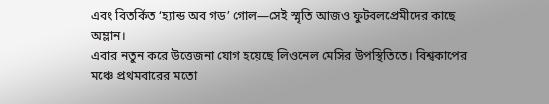এবং বিতর্কিত ‘হ্যান্ড অব গড’ গোল—সেই স্মৃতি আজও ফুটবলপ্রেমীদের কাছে অম্লান।
এবার নতুন করে উত্তেজনা যোগ হয়েছে লিওনেল মেসির উপস্থিতিতে। বিশ্বকাপের মঞ্চে প্রথমবারের মতো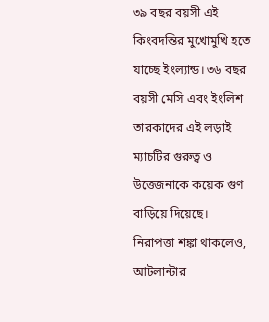৩৯ বছর বয়সী এই কিংবদন্তির মুখোমুখি হতে যাচ্ছে ইংল্যান্ড। ৩৬ বছর বয়সী মেসি এবং ইংলিশ তারকাদের এই লড়াই ম্যাচটির গুরুত্ব ও উত্তেজনাকে কয়েক গুণ বাড়িয়ে দিয়েছে।
নিরাপত্তা শঙ্কা থাকলেও, আটলান্টার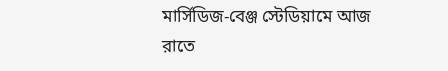মার্সিডিজ-বেঞ্জ স্টেডিয়ামে আজ রাতে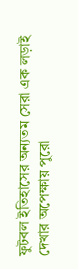ফুটবল ইতিহাসের অন্যতম সেরা এক লড়াই দেখার অপেক্ষায় পুরো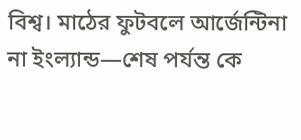বিশ্ব। মাঠের ফুটবলে আর্জেন্টিনা না ইংল্যান্ড—শেষ পর্যন্ত কে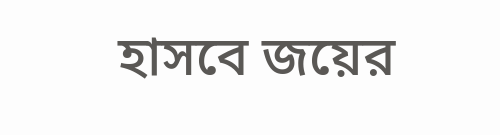হাসবে জয়ের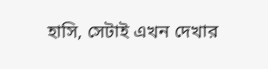হাসি, সেটাই এখন দেখার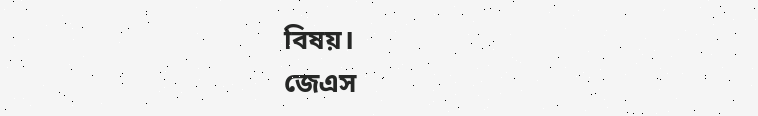বিষয়।
জেএস